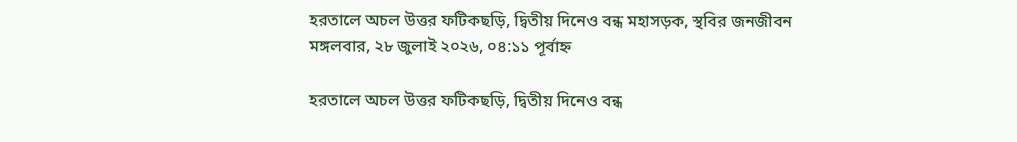হরতালে অচল উত্তর ফটিকছড়ি, দ্বিতীয় দিনেও বন্ধ মহাসড়ক, স্থবির জনজীবন
মঙ্গলবার, ২৮ জুলাই ২০২৬, ০৪:১১ পূর্বাহ্ন

হরতালে অচল উত্তর ফটিকছড়ি, দ্বিতীয় দিনেও বন্ধ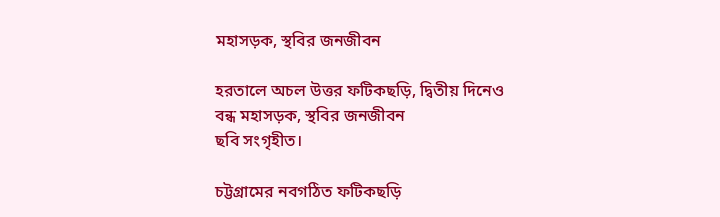মহাসড়ক, স্থবির জনজীবন

হরতালে অচল উত্তর ফটিকছড়ি, দ্বিতীয় দিনেও বন্ধ মহাসড়ক, স্থবির জনজীবন
ছবি সংগৃহীত।

চট্টগ্রামের নবগঠিত ফটিকছড়ি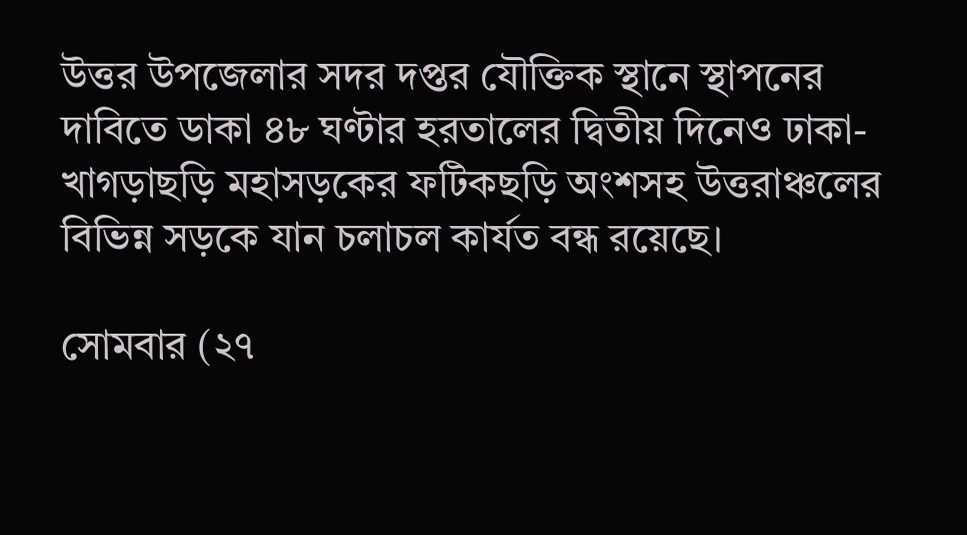উত্তর উপজেলার সদর দপ্তর যৌক্তিক স্থানে স্থাপনের দাবিতে ডাকা ৪৮ ঘণ্টার হরতালের দ্বিতীয় দিনেও ঢাকা-খাগড়াছড়ি মহাসড়কের ফটিকছড়ি অংশসহ উত্তরাঞ্চলের বিভিন্ন সড়কে যান চলাচল কার্যত বন্ধ রয়েছে।

সোমবার (২৭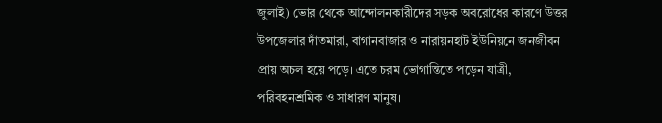জুলাই) ভোর থেকে আন্দোলনকারীদের সড়ক অবরোধের কারণে উত্তর উপজেলার দাঁতমারা, বাগানবাজার ও নারায়নহাট ইউনিয়নে জনজীবন প্রায় অচল হয়ে পড়ে। এতে চরম ভোগান্তিতে পড়েন যাত্রী, পরিবহনশ্রমিক ও সাধারণ মানুষ।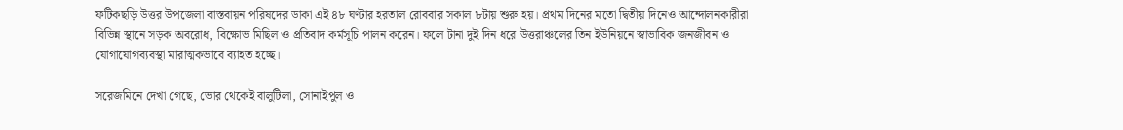ফটিকছড়ি উত্তর উপজেলা বাস্তবায়ন পরিষদের ডাকা এই ৪৮ ঘণ্টার হরতাল রোববার সকাল ৮টায় শুরু হয়। প্রথম দিনের মতো দ্বিতীয় দিনেও আন্দোলনকারীরা বিভিন্ন স্থানে সড়ক অবরোধ, বিক্ষোভ মিছিল ও প্রতিবাদ কর্মসূচি পালন করেন। ফলে টানা দুই দিন ধরে উত্তরাঞ্চলের তিন ইউনিয়নে স্বাভাবিক জনজীবন ও যোগাযোগব্যবস্থা মারাত্মকভাবে ব্যাহত হচ্ছে।

সরেজমিনে দেখা গেছে, ভোর থেকেই বালুটিলা, সোনাইপুল ও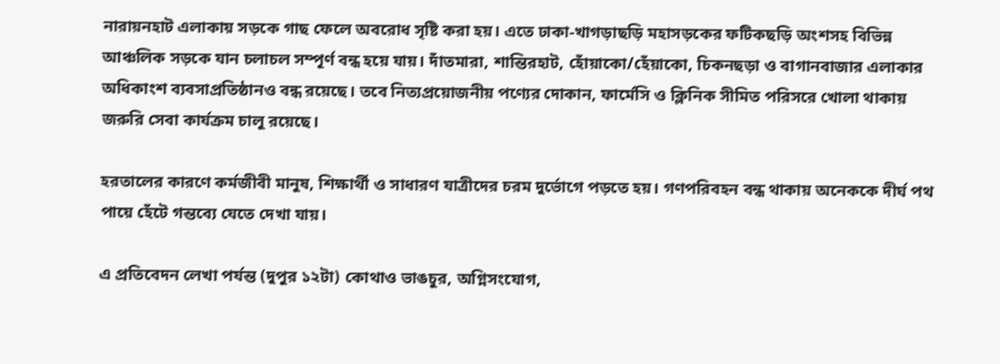নারায়নহাট এলাকায় সড়কে গাছ ফেলে অবরোধ সৃষ্টি করা হয়। এতে ঢাকা-খাগড়াছড়ি মহাসড়কের ফটিকছড়ি অংশসহ বিভিন্ন আঞ্চলিক সড়কে যান চলাচল সম্পূর্ণ বন্ধ হয়ে যায়। দাঁতমারা, শান্তিরহাট, হোঁয়াকো/হেঁয়াকো, চিকনছড়া ও বাগানবাজার এলাকার অধিকাংশ ব্যবসাপ্রতিষ্ঠানও বন্ধ রয়েছে। তবে নিত্যপ্রয়োজনীয় পণ্যের দোকান, ফার্মেসি ও ক্লিনিক সীমিত পরিসরে খোলা থাকায় জরুরি সেবা কার্যক্রম চালু রয়েছে।

হরতালের কারণে কর্মজীবী মানুষ, শিক্ষার্থী ও সাধারণ যাত্রীদের চরম দুর্ভোগে পড়তে হয়। গণপরিবহন বন্ধ থাকায় অনেককে দীর্ঘ পথ পায়ে হেঁটে গন্তব্যে যেতে দেখা যায়।

এ প্রতিবেদন লেখা পর্যন্ত (দুপুর ১২টা) কোথাও ভাঙচুর, অগ্নিসংযোগ,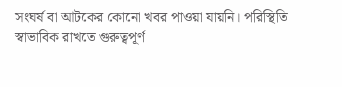সংঘর্ষ বা আটকের কোনো খবর পাওয়া যায়নি। পরিস্থিতি স্বাভাবিক রাখতে গুরুত্বপূর্ণ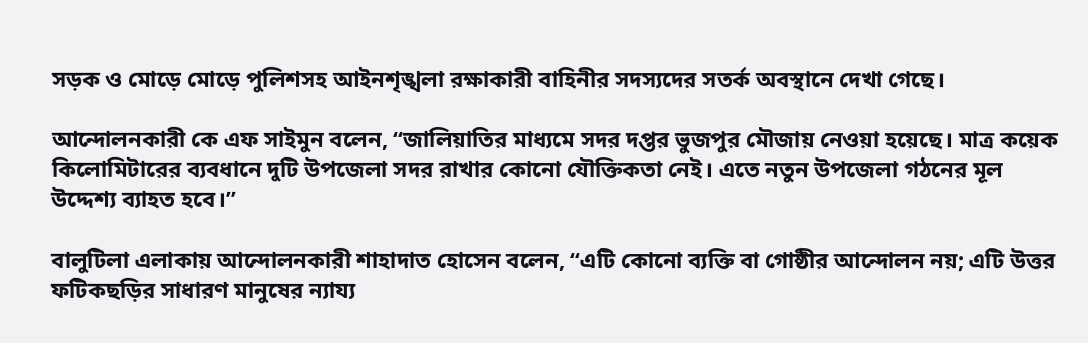সড়ক ও মোড়ে মোড়ে পুলিশসহ আইনশৃঙ্খলা রক্ষাকারী বাহিনীর সদস্যদের সতর্ক অবস্থানে দেখা গেছে।

আন্দোলনকারী কে এফ সাইমুন বলেন, “জালিয়াতির মাধ্যমে সদর দপ্তর ভুজপুর মৌজায় নেওয়া হয়েছে। মাত্র কয়েক কিলোমিটারের ব্যবধানে দুটি উপজেলা সদর রাখার কোনো যৌক্তিকতা নেই। এতে নতুন উপজেলা গঠনের মূল উদ্দেশ্য ব্যাহত হবে।”

বালুটিলা এলাকায় আন্দোলনকারী শাহাদাত হোসেন বলেন, “এটি কোনো ব্যক্তি বা গোষ্ঠীর আন্দোলন নয়; এটি উত্তর ফটিকছড়ির সাধারণ মানুষের ন্যায্য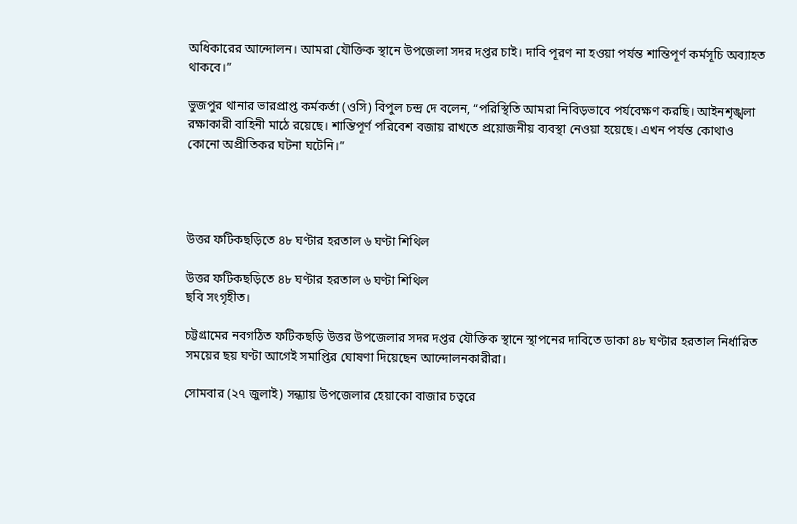অধিকারের আন্দোলন। আমরা যৌক্তিক স্থানে উপজেলা সদর দপ্তর চাই। দাবি পূরণ না হওয়া পর্যন্ত শান্তিপূর্ণ কর্মসূচি অব্যাহত থাকবে।”

ভুজপুর থানার ভারপ্রাপ্ত কর্মকর্তা (ওসি) বিপুল চন্দ্র দে বলেন, “পরিস্থিতি আমরা নিবিড়ভাবে পর্যবেক্ষণ করছি। আইনশৃঙ্খলা রক্ষাকারী বাহিনী মাঠে রয়েছে। শান্তিপূর্ণ পরিবেশ বজায় রাখতে প্রয়োজনীয় ব্যবস্থা নেওয়া হয়েছে। এখন পর্যন্ত কোথাও কোনো অপ্রীতিকর ঘটনা ঘটেনি।”




উত্তর ফটিকছড়িতে ৪৮ ঘণ্টার হরতাল ৬ ঘণ্টা শিথিল

উত্তর ফটিকছড়িতে ৪৮ ঘণ্টার হরতাল ৬ ঘণ্টা শিথিল
ছবি সংগৃহীত।

চট্টগ্রামের নবগঠিত ফটিকছড়ি উত্তর উপজেলার সদর দপ্তর যৌক্তিক স্থানে স্থাপনের দাবিতে ডাকা ৪৮ ঘণ্টার হরতাল নির্ধারিত সময়ের ছয় ঘণ্টা আগেই সমাপ্তির ঘোষণা দিয়েছেন আন্দোলনকারীরা।

সোমবার (২৭ জুলাই) সন্ধ্যায় উপজেলার হেয়াকো বাজার চত্বরে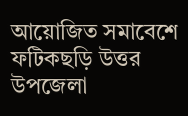আয়োজিত সমাবেশে ফটিকছড়ি উত্তর উপজেলা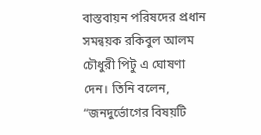বাস্তবায়ন পরিষদের প্রধান সমন্বয়ক রকিবুল আলম চৌধুরী পিটু এ ঘোষণা দেন। তিনি বলেন, “জনদুর্ভোগের বিষয়টি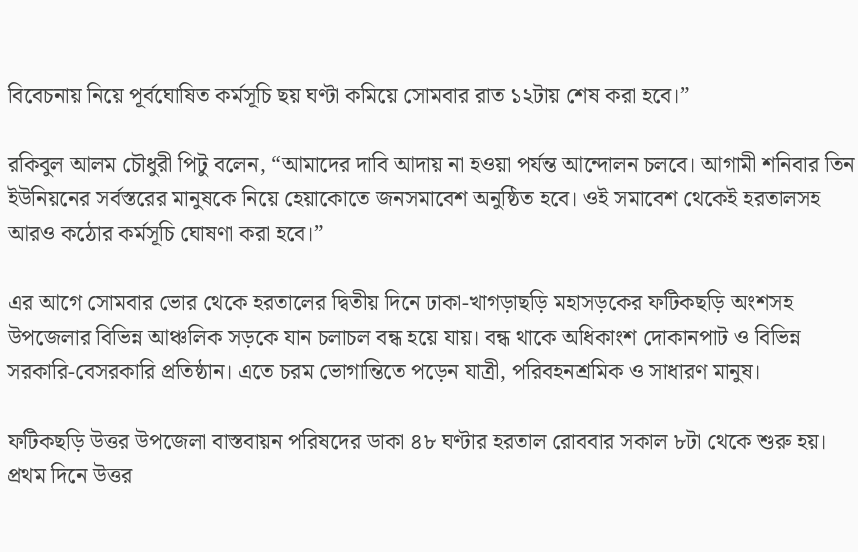বিবেচনায় নিয়ে পূর্বঘোষিত কর্মসূচি ছয় ঘণ্টা কমিয়ে সোমবার রাত ১২টায় শেষ করা হবে।”

রকিবুল আলম চৌধুরী পিটু বলেন, “আমাদের দাবি আদায় না হওয়া পর্যন্ত আন্দোলন চলবে। আগামী শনিবার তিন ইউনিয়নের সর্বস্তরের মানুষকে নিয়ে হেয়াকোতে জনসমাবেশ অনুষ্ঠিত হবে। ওই সমাবেশ থেকেই হরতালসহ আরও কঠোর কর্মসূচি ঘোষণা করা হবে।”

এর আগে সোমবার ভোর থেকে হরতালের দ্বিতীয় দিনে ঢাকা-খাগড়াছড়ি মহাসড়কের ফটিকছড়ি অংশসহ উপজেলার বিভিন্ন আঞ্চলিক সড়কে যান চলাচল বন্ধ হয়ে যায়। বন্ধ থাকে অধিকাংশ দোকানপাট ও বিভিন্ন সরকারি-বেসরকারি প্রতিষ্ঠান। এতে চরম ভোগান্তিতে পড়েন যাত্রী, পরিবহনশ্রমিক ও সাধারণ মানুষ।

ফটিকছড়ি উত্তর উপজেলা বাস্তবায়ন পরিষদের ডাকা ৪৮ ঘণ্টার হরতাল রোববার সকাল ৮টা থেকে শুরু হয়। প্রথম দিনে উত্তর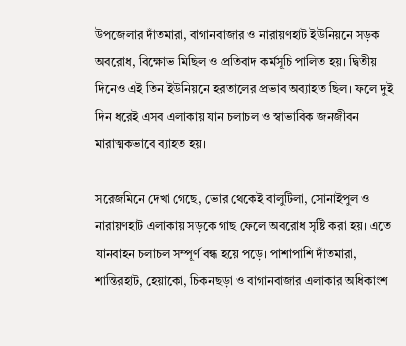উপজেলার দাঁতমারা, বাগানবাজার ও নারায়ণহাট ইউনিয়নে সড়ক অবরোধ, বিক্ষোভ মিছিল ও প্রতিবাদ কর্মসূচি পালিত হয়। দ্বিতীয় দিনেও এই তিন ইউনিয়নে হরতালের প্রভাব অব্যাহত ছিল। ফলে দুই দিন ধরেই এসব এলাকায় যান চলাচল ও স্বাভাবিক জনজীবন মারাত্মকভাবে ব্যাহত হয়।

সরেজমিনে দেখা গেছে, ভোর থেকেই বালুটিলা, সোনাইপুল ও নারায়ণহাট এলাকায় সড়কে গাছ ফেলে অবরোধ সৃষ্টি করা হয়। এতে যানবাহন চলাচল সম্পূর্ণ বন্ধ হয়ে পড়ে। পাশাপাশি দাঁতমারা, শান্তিরহাট, হেয়াকো, চিকনছড়া ও বাগানবাজার এলাকার অধিকাংশ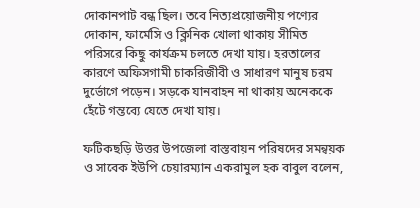দোকানপাট বন্ধ ছিল। তবে নিত্যপ্রয়োজনীয় পণ্যের দোকান, ফার্মেসি ও ক্লিনিক খোলা থাকায় সীমিত পরিসরে কিছু কার্যক্রম চলতে দেখা যায়। হরতালের কারণে অফিসগামী চাকরিজীবী ও সাধারণ মানুষ চরম দুর্ভোগে পড়েন। সড়কে যানবাহন না থাকায় অনেককে হেঁটে গন্তব্যে যেতে দেখা যায়।

ফটিকছড়ি উত্তর উপজেলা বাস্তবায়ন পরিষদের সমন্বয়ক ও সাবেক ইউপি চেয়ারম্যান একরামুল হক বাবুল বলেন,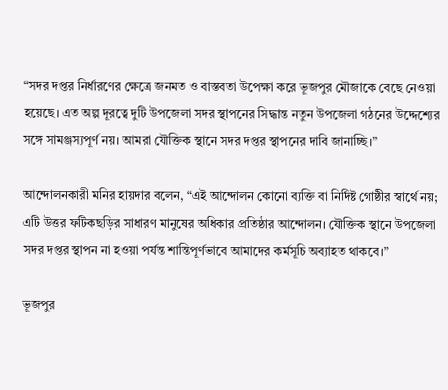“সদর দপ্তর নির্ধারণের ক্ষেত্রে জনমত ও বাস্তবতা উপেক্ষা করে ভূজপুর মৌজাকে বেছে নেওয়া হয়েছে। এত অল্প দূরত্বে দুটি উপজেলা সদর স্থাপনের সিদ্ধান্ত নতুন উপজেলা গঠনের উদ্দেশ্যের সঙ্গে সামঞ্জস্যপূর্ণ নয়। আমরা যৌক্তিক স্থানে সদর দপ্তর স্থাপনের দাবি জানাচ্ছি।”

আন্দোলনকারী মনির হায়দার বলেন, “এই আন্দোলন কোনো ব্যক্তি বা নির্দিষ্ট গোষ্ঠীর স্বার্থে নয়; এটি উত্তর ফটিকছড়ির সাধারণ মানুষের অধিকার প্রতিষ্ঠার আন্দোলন। যৌক্তিক স্থানে উপজেলা সদর দপ্তর স্থাপন না হওয়া পর্যন্ত শান্তিপূর্ণভাবে আমাদের কর্মসূচি অব্যাহত থাকবে।”

ভূজপুর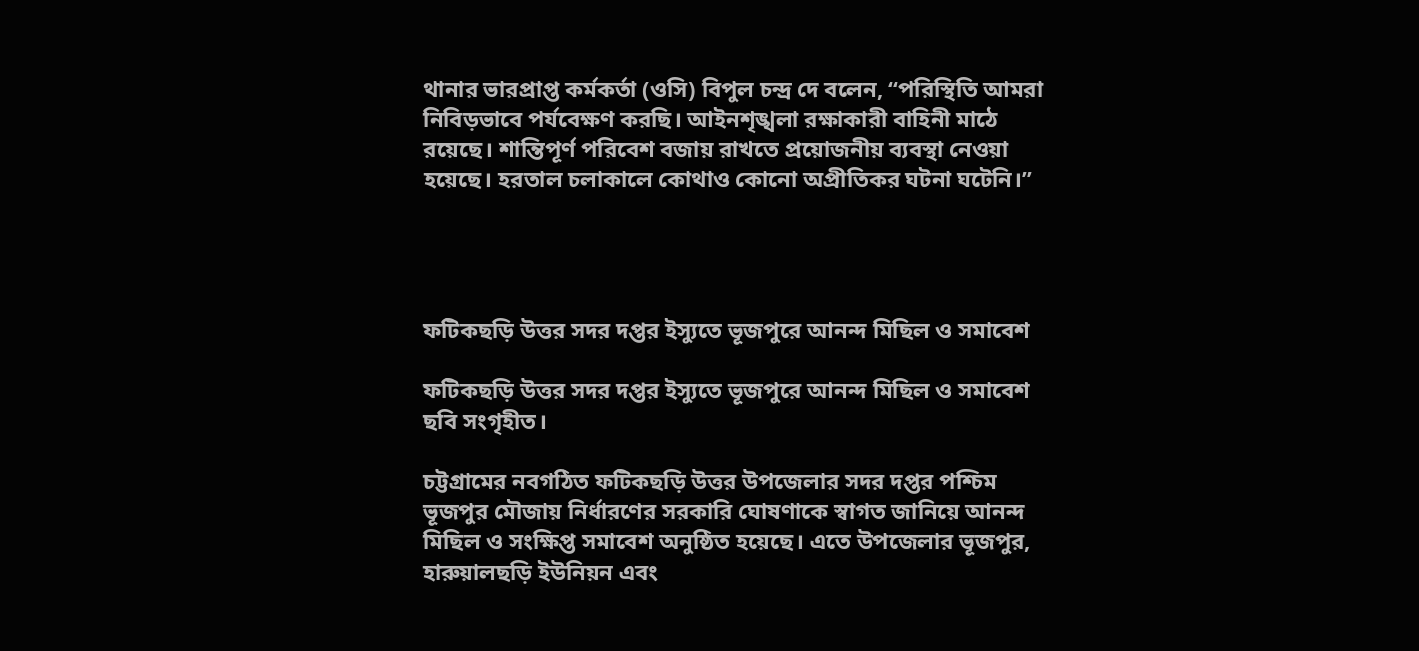থানার ভারপ্রাপ্ত কর্মকর্তা (ওসি) বিপুল চন্দ্র দে বলেন, “পরিস্থিতি আমরা নিবিড়ভাবে পর্যবেক্ষণ করছি। আইনশৃঙ্খলা রক্ষাকারী বাহিনী মাঠে রয়েছে। শান্তিপূর্ণ পরিবেশ বজায় রাখতে প্রয়োজনীয় ব্যবস্থা নেওয়া হয়েছে। হরতাল চলাকালে কোথাও কোনো অপ্রীতিকর ঘটনা ঘটেনি।”




ফটিকছড়ি উত্তর সদর দপ্তর ইস্যুতে ভূজপুরে আনন্দ মিছিল ও সমাবেশ

ফটিকছড়ি উত্তর সদর দপ্তর ইস্যুতে ভূজপুরে আনন্দ মিছিল ও সমাবেশ
ছবি সংগৃহীত।

চট্টগ্রামের নবগঠিত ফটিকছড়ি উত্তর উপজেলার সদর দপ্তর পশ্চিম ভূজপুর মৌজায় নির্ধারণের সরকারি ঘোষণাকে স্বাগত জানিয়ে আনন্দ মিছিল ও সংক্ষিপ্ত সমাবেশ অনুষ্ঠিত হয়েছে। এতে উপজেলার ভূজপুর, হারুয়ালছড়ি ইউনিয়ন এবং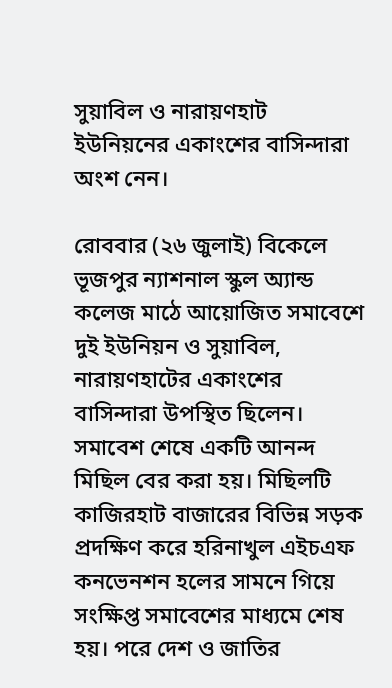সুয়াবিল ও নারায়ণহাট ইউনিয়নের একাংশের বাসিন্দারা অংশ নেন।

রোববার (২৬ জুলাই) বিকেলে ভূজপুর ন্যাশনাল স্কুল অ্যান্ড কলেজ মাঠে আয়োজিত সমাবেশে দুই ইউনিয়ন ও সুয়াবিল, নারায়ণহাটের একাংশের বাসিন্দারা উপস্থিত ছিলেন। সমাবেশ শেষে একটি আনন্দ মিছিল বের করা হয়। মিছিলটি কাজিরহাট বাজারের বিভিন্ন সড়ক প্রদক্ষিণ করে হরিনাখুল এইচএফ কনভেনশন হলের সামনে গিয়ে সংক্ষিপ্ত সমাবেশের মাধ্যমে শেষ হয়। পরে দেশ ও জাতির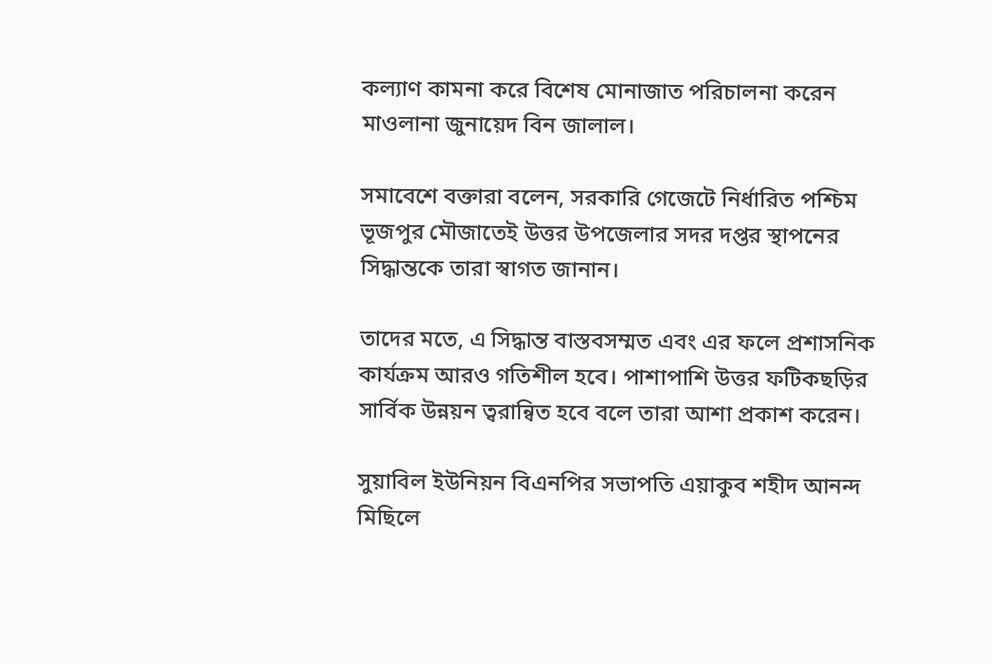কল্যাণ কামনা করে বিশেষ মোনাজাত পরিচালনা করেন মাওলানা জুনায়েদ বিন জালাল।

সমাবেশে বক্তারা বলেন, সরকারি গেজেটে নির্ধারিত পশ্চিম ভূজপুর মৌজাতেই উত্তর উপজেলার সদর দপ্তর স্থাপনের সিদ্ধান্তকে তারা স্বাগত জানান।

তাদের মতে, এ সিদ্ধান্ত বাস্তবসম্মত এবং এর ফলে প্রশাসনিক কার্যক্রম আরও গতিশীল হবে। পাশাপাশি উত্তর ফটিকছড়ির সার্বিক উন্নয়ন ত্বরান্বিত হবে বলে তারা আশা প্রকাশ করেন।

সুয়াবিল ইউনিয়ন বিএনপির সভাপতি এয়াকুব শহীদ আনন্দ মিছিলে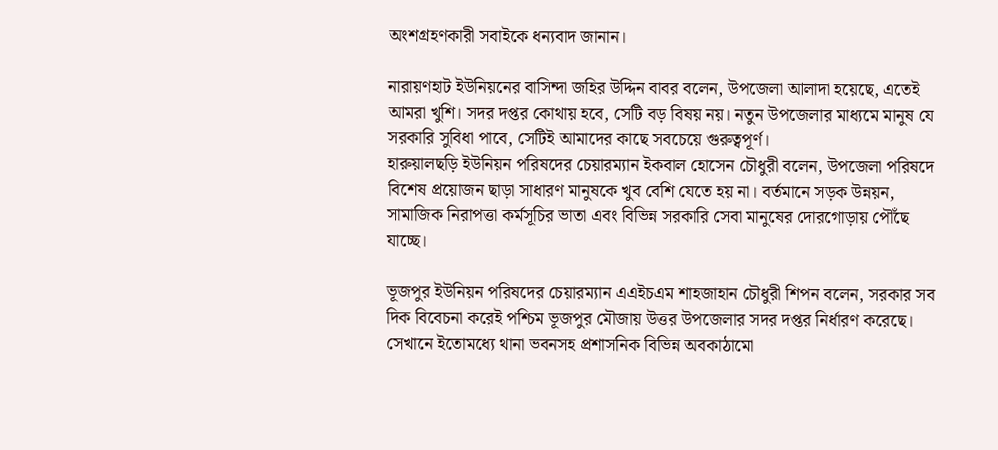অংশগ্রহণকারী সবাইকে ধন্যবাদ জানান।

নারায়ণহাট ইউনিয়নের বাসিন্দা জহির উদ্দিন বাবর বলেন, উপজেলা আলাদা হয়েছে, এতেই আমরা খুশি। সদর দপ্তর কোথায় হবে, সেটি বড় বিষয় নয়। নতুন উপজেলার মাধ্যমে মানুষ যে সরকারি সুবিধা পাবে, সেটিই আমাদের কাছে সবচেয়ে গুরুত্বপূর্ণ।
হারুয়ালছড়ি ইউনিয়ন পরিষদের চেয়ারম্যান ইকবাল হোসেন চৌধুরী বলেন, উপজেলা পরিষদে বিশেষ প্রয়োজন ছাড়া সাধারণ মানুষকে খুব বেশি যেতে হয় না। বর্তমানে সড়ক উন্নয়ন, সামাজিক নিরাপত্তা কর্মসূচির ভাতা এবং বিভিন্ন সরকারি সেবা মানুষের দোরগোড়ায় পৌঁছে যাচ্ছে।

ভূজপুর ইউনিয়ন পরিষদের চেয়ারম্যান এএইচএম শাহজাহান চৌধুরী শিপন বলেন, সরকার সব দিক বিবেচনা করেই পশ্চিম ভূজপুর মৌজায় উত্তর উপজেলার সদর দপ্তর নির্ধারণ করেছে। সেখানে ইতোমধ্যে থানা ভবনসহ প্রশাসনিক বিভিন্ন অবকাঠামো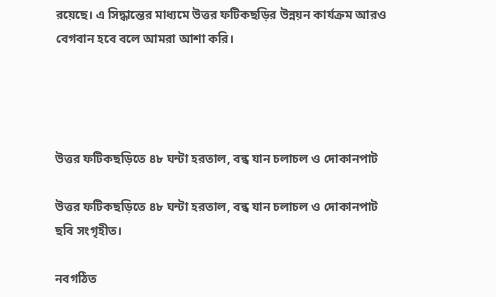রয়েছে। এ সিদ্ধান্তের মাধ্যমে উত্তর ফটিকছড়ির উন্নয়ন কার্যক্রম আরও বেগবান হবে বলে আমরা আশা করি।




উত্তর ফটিকছড়িতে ৪৮ ঘন্টা হরতাল, বন্ধ যান চলাচল ও দোকানপাট

উত্তর ফটিকছড়িতে ৪৮ ঘন্টা হরতাল, বন্ধ যান চলাচল ও দোকানপাট
ছবি সংগৃহীত।

নবগঠিত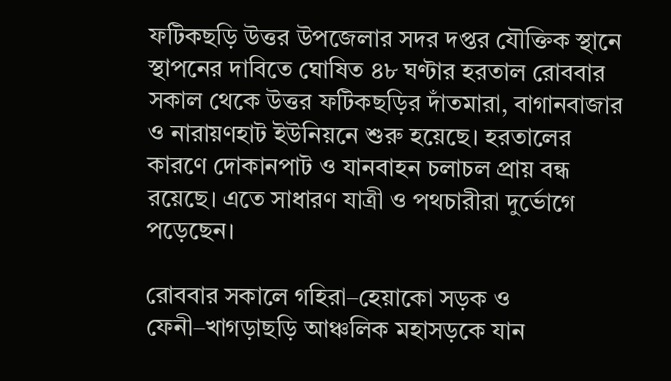ফটিকছড়ি উত্তর উপজেলার সদর দপ্তর যৌক্তিক স্থানে স্থাপনের দাবিতে ঘোষিত ৪৮ ঘণ্টার হরতাল রোববার সকাল থেকে উত্তর ফটিকছড়ির দাঁতমারা, বাগানবাজার ও নারায়ণহাট ইউনিয়নে শুরু হয়েছে। হরতালের কারণে দোকানপাট ও যানবাহন চলাচল প্রায় বন্ধ রয়েছে। এতে সাধারণ যাত্রী ও পথচারীরা দুর্ভোগে পড়েছেন।

রোববার সকালে গহিরা–হেয়াকো সড়ক ও ফেনী–খাগড়াছড়ি আঞ্চলিক মহাসড়কে যান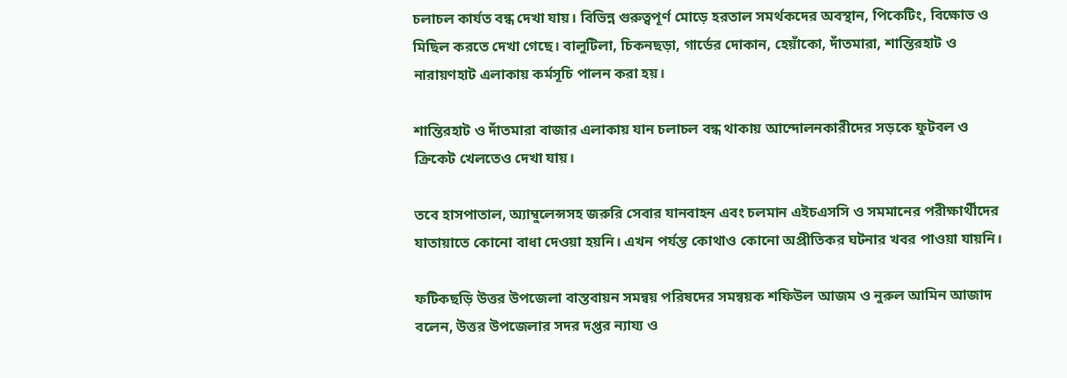চলাচল কার্যত বন্ধ দেখা যায়। বিভিন্ন গুরুত্বপূর্ণ মোড়ে হরতাল সমর্থকদের অবস্থান, পিকেটিং, বিক্ষোভ ও মিছিল করতে দেখা গেছে। বালুটিলা, চিকনছড়া, গার্ডের দোকান, হেয়াঁকো, দাঁতমারা, শান্তিরহাট ও নারায়ণহাট এলাকায় কর্মসূচি পালন করা হয়।

শান্তিরহাট ও দাঁতমারা বাজার এলাকায় যান চলাচল বন্ধ থাকায় আন্দোলনকারীদের সড়কে ফুটবল ও ক্রিকেট খেলতেও দেখা যায়।

তবে হাসপাতাল, অ্যাম্বুলেন্সসহ জরুরি সেবার যানবাহন এবং চলমান এইচএসসি ও সমমানের পরীক্ষার্থীদের যাতায়াতে কোনো বাধা দেওয়া হয়নি। এখন পর্যন্ত কোথাও কোনো অপ্রীতিকর ঘটনার খবর পাওয়া যায়নি।

ফটিকছড়ি উত্তর উপজেলা বাস্তবায়ন সমন্বয় পরিষদের সমন্বয়ক শফিউল আজম ও নুরুল আমিন আজাদ বলেন, উত্তর উপজেলার সদর দপ্তর ন্যায্য ও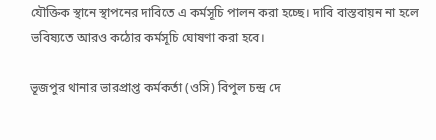যৌক্তিক স্থানে স্থাপনের দাবিতে এ কর্মসূচি পালন করা হচ্ছে। দাবি বাস্তবায়ন না হলে ভবিষ্যতে আরও কঠোর কর্মসূচি ঘোষণা করা হবে।

ভূজপুর থানার ভারপ্রাপ্ত কর্মকর্তা (ওসি) বিপুল চন্দ্র দে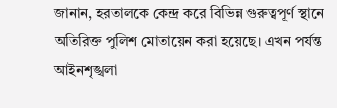জানান, হরতালকে কেন্দ্র করে বিভিন্ন গুরুত্বপূর্ণ স্থানে অতিরিক্ত পুলিশ মোতায়েন করা হয়েছে। এখন পর্যন্ত আইনশৃঙ্খলা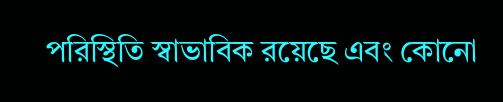পরিস্থিতি স্বাভাবিক রয়েছে এবং কোনো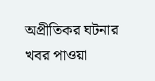অপ্রীতিকর ঘটনার খবর পাওয়া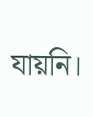যায়নি।